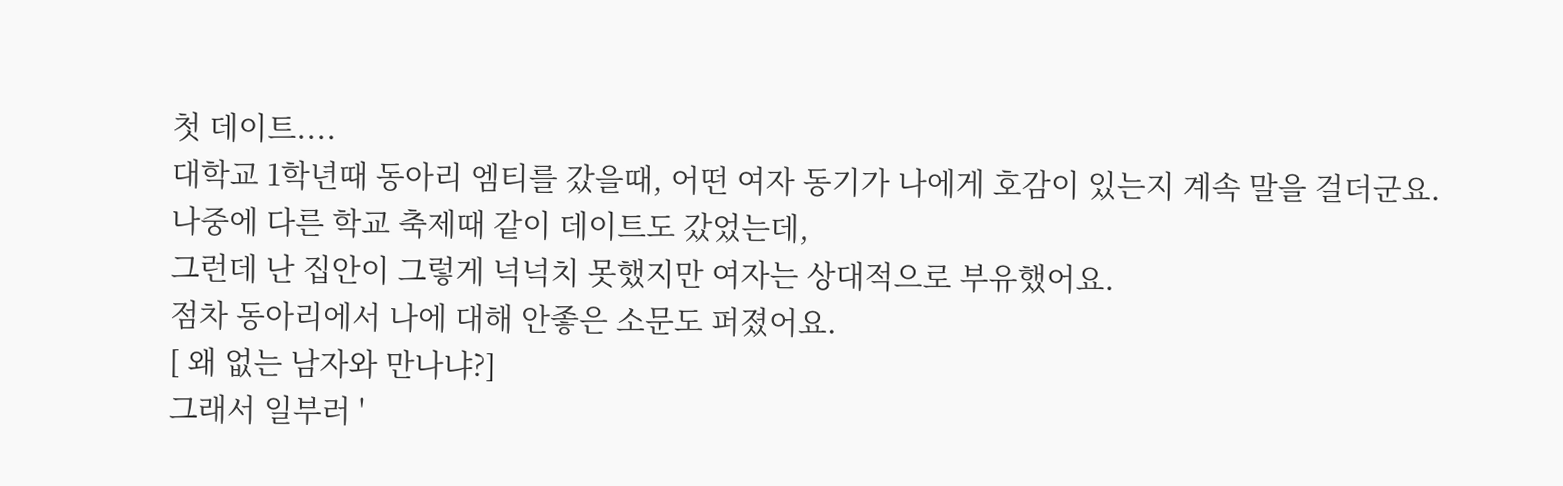첫 데이트....
대학교 1학년때 동아리 엠티를 갔을때, 어떤 여자 동기가 나에게 호감이 있는지 계속 말을 걸더군요.
나중에 다른 학교 축제때 같이 데이트도 갔었는데,
그런데 난 집안이 그렇게 넉넉치 못했지만 여자는 상대적으로 부유했어요.
점차 동아리에서 나에 대해 안좋은 소문도 퍼졌어요.
[ 왜 없는 남자와 만나냐?]
그래서 일부러 '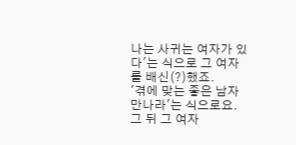나는 사귀는 여자가 있다'는 식으로 그 여자를 배신(?)했죠.
'겪에 맞는 좋은 남자 만나라'는 식으로요.
그 뒤 그 여자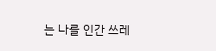는 나를 인간 쓰레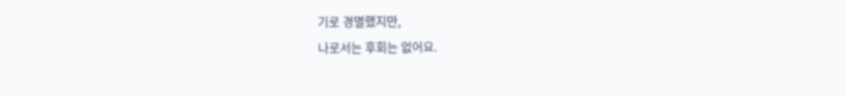기로 경멸했지만,
나로서는 후회는 없어요.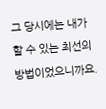그 당시에는 내가 할 수 있는 최선의 방법이었으니까요.